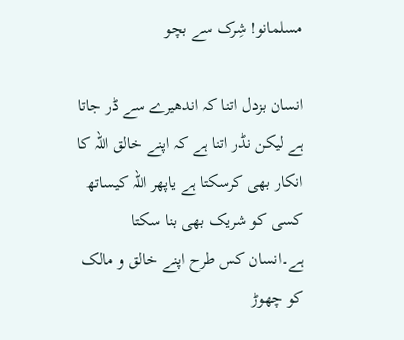مسلمانو! شِرک سے بچو

انسان بزدل اتنا کہ اندھیرے سے ڈر جاتا ہے لیکن نڈر اتنا ہے کہ اپنے خالق اللہ کا انکار بھی کرسکتا ہے یاپھر اللہ کیساتھ کسی کو شریک بھی بنا سکتا ہے۔انسان کس طرح اپنے خالق و مالک کو چھوڑ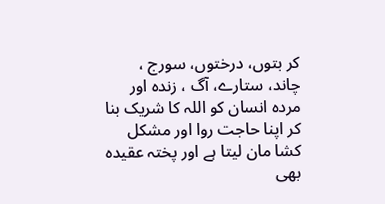کر بتوں، درختوں، سورج ، چاند، ستارے، آگ ، زندہ اور مردہ انسان کو اللہ کا شریک بنا کر اپنا حاجت روا اور مشکل کشا مان لیتا ہے اور پختہ عقیدہ بھی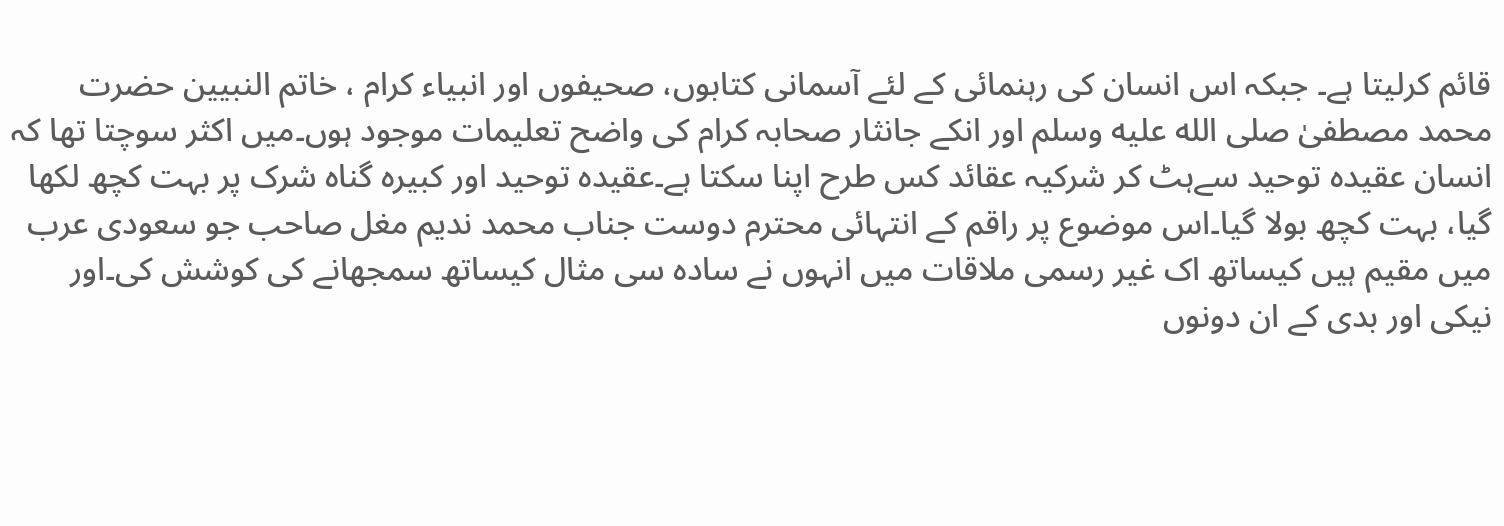قائم کرلیتا ہے۔ جبکہ اس انسان کی رہنمائی کے لئے آسمانی کتابوں، صحیفوں اور انبیاء کرام ، خاتم النبیین حضرت محمد مصطفیٰ صلى الله عليه وسلم اور انکے جانثار صحابہ کرام کی واضح تعلیمات موجود ہوں۔میں اکثر سوچتا تھا کہ انسان عقیدہ توحید سےہٹ کر شرکیہ عقائد کس طرح اپنا سکتا ہے۔عقیدہ توحید اور کبیرہ گناہ شرک پر بہت کچھ لکھا گیا، بہت کچھ بولا گیا۔اس موضوع پر راقم کے انتہائی محترم دوست جناب محمد ندیم مغل صاحب جو سعودی عرب میں مقیم ہیں کیساتھ اک غیر رسمی ملاقات میں انہوں نے سادہ سی مثال کیساتھ سمجھانے کی کوشش کی۔اور نیکی اور بدی کے ان دونوں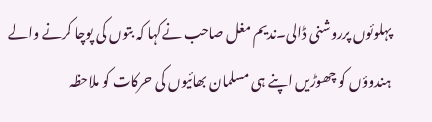پہلوئوں پرروشنی ڈالی۔ندیم مغل صاحب نےکہا کہ بتوں کی پوچا کرنے والے ہندوؤں کو چھوڑیں اپنے ہی مسلمان بھائیوں کی حرکات کو ملاحظہ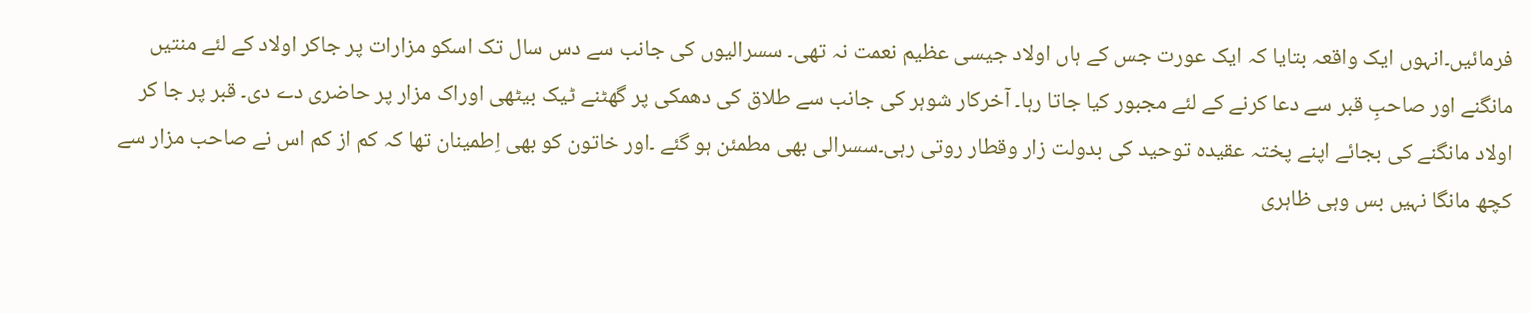فرمائیں۔انہوں ایک واقعہ بتایا کہ ایک عورت جس کے ہاں اولاد جیسی عظیم نعمت نہ تھی۔ سسرالیوں کی جانب سے دس سال تک اسکو مزارات پر جاکر اولاد کے لئے منتیں مانگنے اور صاحبِ قبر سے دعا کرنے کے لئے مجبور کیا جاتا رہا۔ آخرکار شوہر کی جانب سے طلاق کی دھمکی پر گھٹنے ٹیک بیٹھی اوراک مزار پر حاضری دے دی۔ قبر پر جا کر اولاد مانگنے کی بجائے اپنے پختہ عقیدہ توحید کی بدولت زار وقطار روتی رہی۔سسرالی بھی مطمئن ہو گئے ۔اور خاتون کو بھی اِطمینان تھا کہ کم از کم اس نے صاحب مزار سے کچھ مانگا نہیں بس وہی ظاہری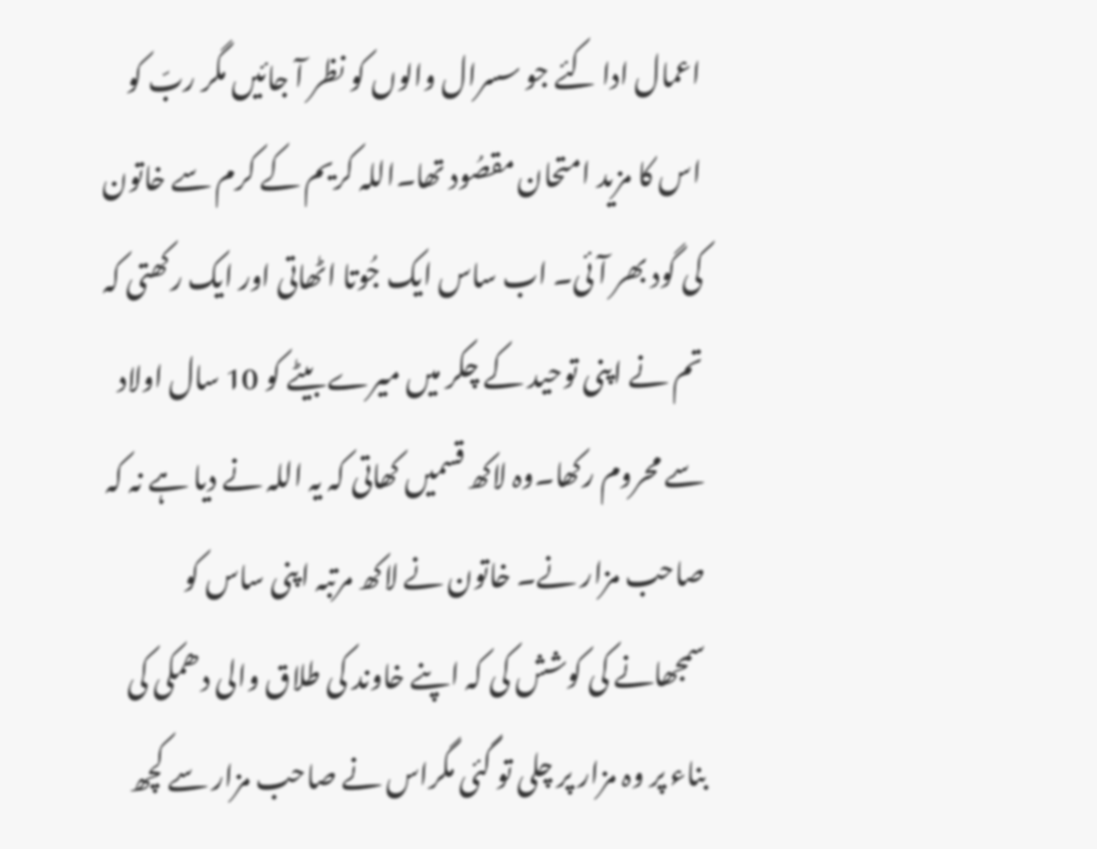اعمال ادا کئے جو سسرال والوں کو نظر آ جائیں مگر ربّ کو اس کا مزید امتحان مقصُود تھا۔اللہ کریم کے کرم سے خاتون کی گود بھر آئی۔ اب ساس ایک جُوتا اٹھاتی اور ایک رکھتی کہ تم نے اپنی توحید کے چکر میں میرے بیٹے کو 10 سال اولاد سے محروم رکھا۔وہ لاکھ قسمیں کھاتی کہ یہ اللہ نے دیا ہے نہ کہ صاحب مزار نے۔ خاتون نے لاکھ مرتبہ اپنی ساس کو سمجھانے کی کوشش کی کہ اپنے خاوند کی طلاق والی دھمکی کی بناء پر وہ مزار پر چلی تو گئی مگراس نے صاحب مزار سے کچھ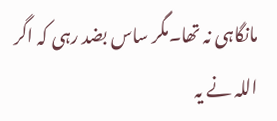مانگاہی نہ تھا۔مگر ساس بضد رہی کہ اگر اللہ نے یہ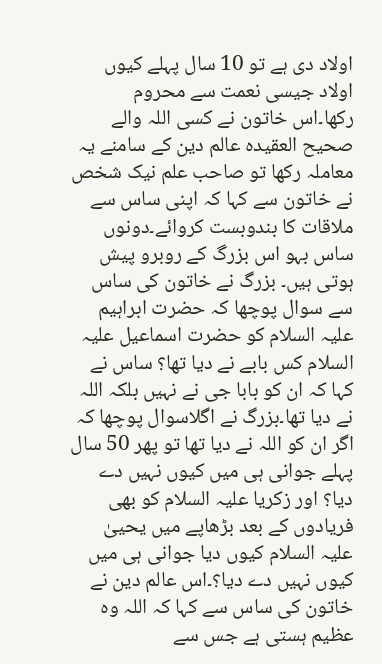اولاد دی ہے تو 10 سال پہلے کیوں اولاد جیسی نعمت سے محروم رکھا۔اس خاتون نے کسی اللہ والے صحیح العقیدہ عالم دین کے سامنے یہ معاملہ رکھا تو صاحب علم نیک شخص نے خاتون سے کہا کہ اپنی ساس سے ملاقات کا بندوبست کروائے۔دونوں ساس بہو اس بزرگ کے روبرو پیش ہوتی ہیں۔ بزرگ نے خاتون کی ساس سے سوال پوچھا کہ حضرت ابراہیم علیہ السلام کو حضرت اسماعیل علیہ السلام کس بابے نے دیا تھا؟ ساس نے کہا کہ ان کو بابا جی نے نہیں بلکہ اللہ نے دیا تھا۔بزرگ نے اگلاسوال پوچھا کہ اگر ان کو اللہ نے دیا تھا تو پھر 50 سال پہلے جوانی ہی میں کیوں نہیں دے دیا؟ اور زکریا علیہ السلام کو بھی فریادوں کے بعد بڑھاپے میں یحییٰ علیہ السلام کیوں دیا جوانی ہی میں کیوں نہیں دے دیا؟۔اس عالم دین نے خاتون کی ساس سے کہا کہ اللہ وہ عظیم ہستی ہے جس سے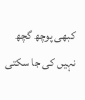کبھی پوچھ گچھ نہیں کی جا سکتی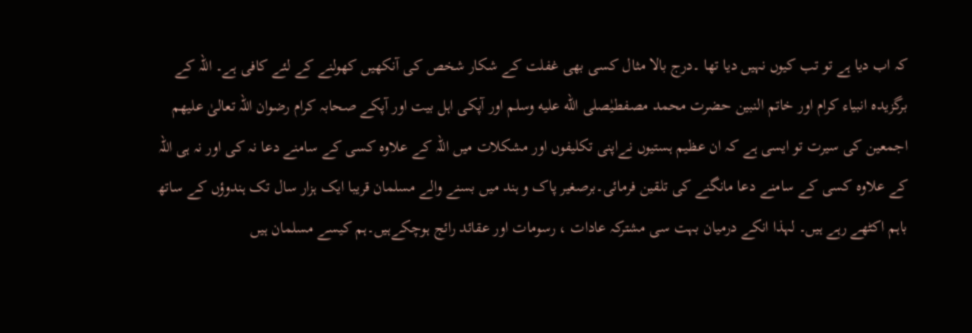کہ اب دیا ہے تو تب کیوں نہیں دیا تھا ۔درج بالا مثال کسی بھی غفلت کے شکار شخص کی آنکھیں کھولنے کے لئے کافی ہے۔ اللہ کے برگزیدہ انبیاء کرام اور خاتم النبین حضرت محمد مصفطیٰصلى الله عليه وسلم اور آپکی اہل بیت اور آپکے صحابہ کرام رضوان اللہ تعالیٰ علیھم اجمعین کی سیرت تو ایسی ہے کہ ان عظیم ہستیوں نےاپنی تکلیفوں اور مشکلات میں اللہ کے علاوہ کسی کے سامنے دعا نہ کی اور نہ ہی اللہ کے علاوہ کسی کے سامنے دعا مانگنے کی تلقین فرمائی۔برصغیر پاک و ہند میں بسنے والے مسلمان قریبا ایک ہزار سال تک ہندوؤں کے ساتھ باہم اکٹھے رہے ہیں۔ لہذا انکے درمیان بہت سی مشترکہ عادات ، رسومات اور عقائد رائج ہوچکےہیں۔ہم کیسے مسلمان ہیں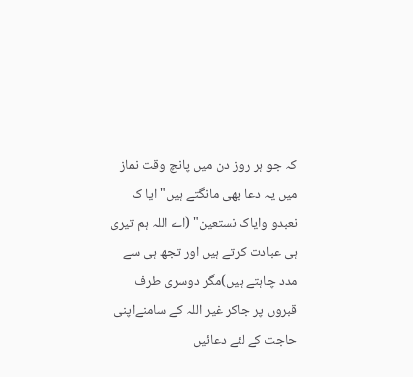کہ جو ہر روز دن میں پانچ وقت نماز میں یہ دعا بھی مانگتے ہیں" ایا ک نعبدو وایاک نستعین" (اے اللہ ہم تیری ہی عبادت کرتے ہیں اور تجھ ہی سے مدد چاہتے ہیں)مگر دوسری طرف قبروں پر جاکر غیر اللہ کے سامنےاپنی حاجت کے لئے دعائیں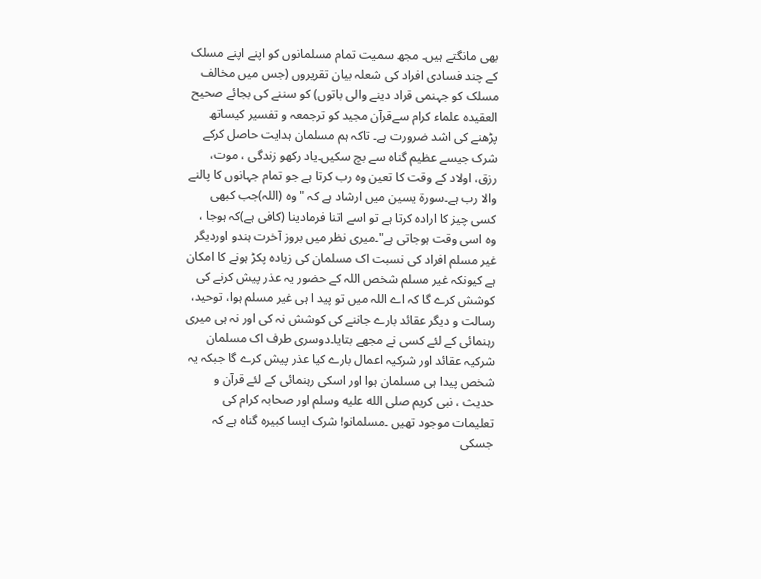بھی مانگتے ہیں۔ مجھ سمیت تمام مسلمانوں کو اپنے اپنے مسلک کے چند فسادی افراد کی شعلہ بیان تقریروں (جس میں مخالف مسلک کو جہنمی قراد دینے والی باتوں) کو سننے کی بجائے صحیح العقیدہ علماء کرام سےقرآن مجید کو ترجمعہ و تفسیر کیساتھ پڑھنے کی اشد ضرورت ہے۔ تاکہ ہم مسلمان ہدایت حاصل کرکے شرک جیسے عظیم گناہ سے بچ سکیں۔یاد رکھو زندگی ، موت، رزق، اولاد کے وقت کا تعین وہ رب کرتا ہے جو تمام جہانوں کا پالنے والا رب ہے۔سورۃ یسین میں ارشاد ہے کہ " وہ (اللہ)جب کبھی کسی چیز کا ارادہ کرتا ہے تو اسے اتنا فرمادینا (کافی ہے)کہ ہوجا ، وہ اسی وقت ہوجاتی ہے"۔میری نظر میں بروز آخرت ہندو اوردیگر غیر مسلم افراد کی نسبت اک مسلمان کی زیادہ پکڑ ہونے کا امکان ہے کیونکہ غیر مسلم شخص اللہ کے حضور یہ عذر پیش کرنے کی کوشش کرے گا کہ اے اللہ میں تو پید ا ہی غیر مسلم ہوا، توحید، رسالت و دیگر عقائد بارے جاننے کی کوشش نہ کی اور نہ ہی میری رہنمائی کے لئے کسی نے مجھے بتایا۔دوسری طرف اک مسلمان شرکیہ عقائد اور شرکیہ اعمال بارے کیا عذر پیش کرے گا جبکہ یہ شخص پیدا ہی مسلمان ہوا اور اسکی رہنمائی کے لئے قرآن و حدیث ، نبی کریم صلى الله عليه وسلم اور صحابہ کرام کی تعلیمات موجود تھیں ۔مسلمانو! شرک ایسا کبیرہ گناہ ہے کہ جسکی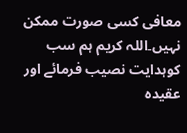معافی کسی صورت ممکن نہیں۔اللہ کریم ہم سب کوہدایت نصیب فرمائے اور عقیدہ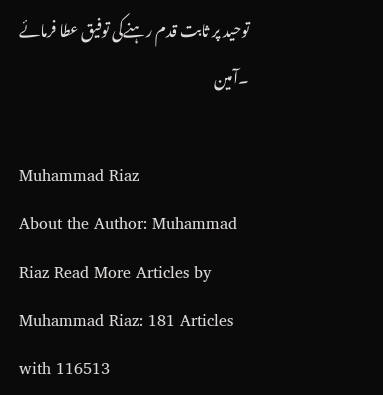توحید پر ثابت قدم رہنےکی توفیق عطا فرمائے ۔آمین

Muhammad Riaz
About the Author: Muhammad Riaz Read More Articles by Muhammad Riaz: 181 Articles with 116513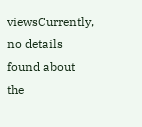viewsCurrently, no details found about the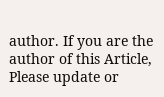author. If you are the author of this Article, Please update or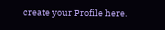create your Profile here.